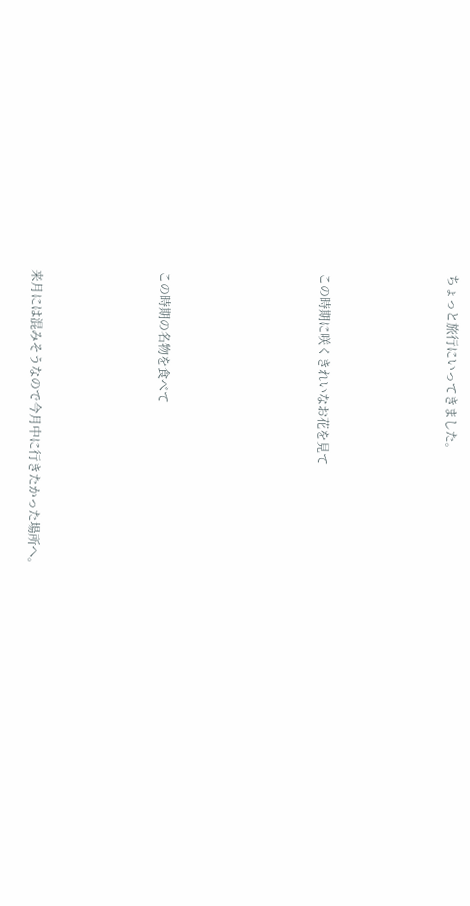ちょっと旅行にいってきました。







この時期に咲くきれいなお花を見て









この時期の名物を食べて







来月には混みそうなので今月中に行きたかった場所へ。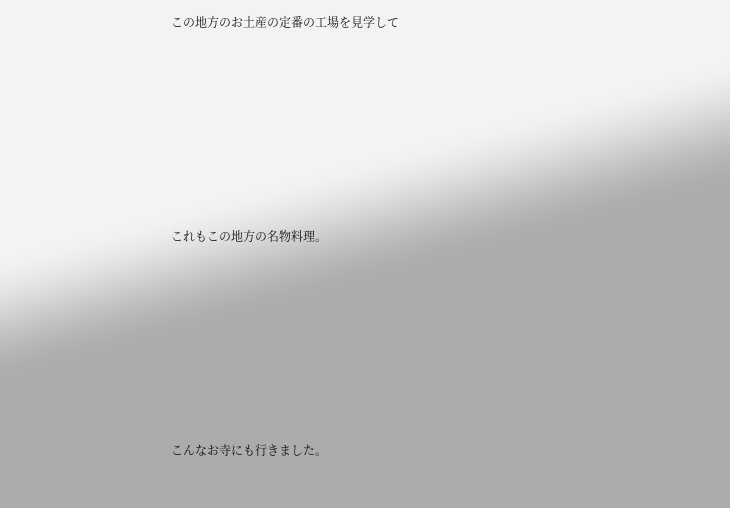この地方のお土産の定番の工場を見学して







これもこの地方の名物料理。







こんなお寺にも行きました。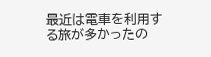最近は電車を利用する旅が多かったの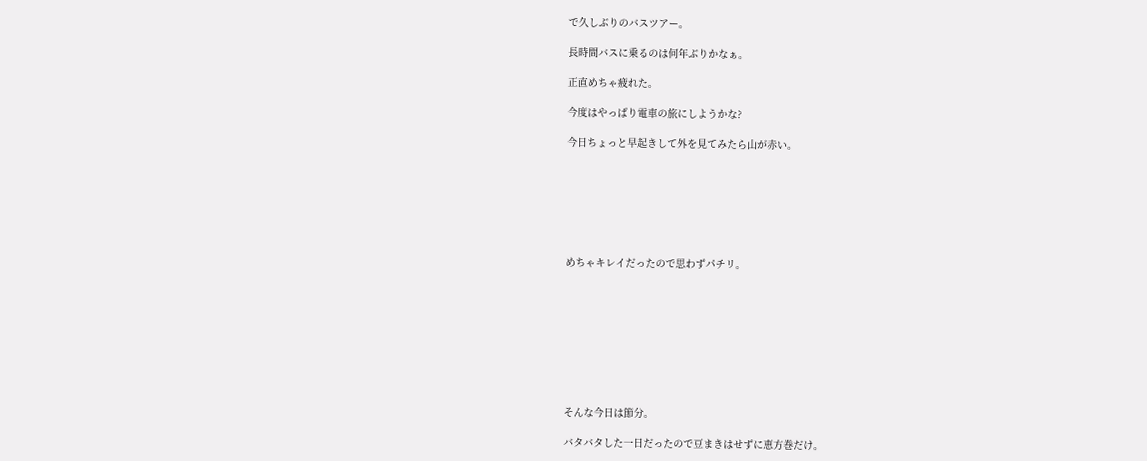で久しぶりのバスツアー。

長時間バスに乗るのは何年ぶりかなぁ。

正直めちゃ疲れた。

今度はやっぱり電車の旅にしようかな?

今日ちょっと早起きして外を見てみたら山が赤い。







めちゃキレイだったので思わずパチリ。









そんな今日は節分。

バタバタした一日だったので豆まきはせずに恵方巻だけ。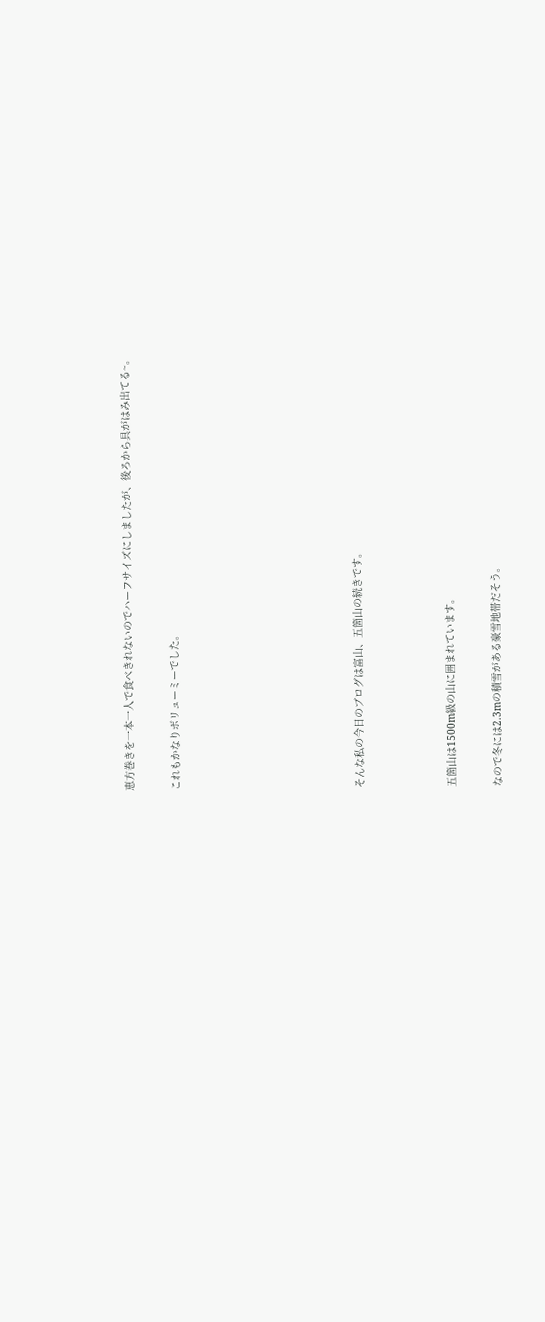恵方巻きを一本一人で食べきれないのでハーフサイズにしましたが、後ろから具がはみ出てる~。

これもかなりボリューミーでした。







そんな私の今日のブログは富山、五箇山の続きです。



五箇山は1500m級の山に囲まれています。

なので冬には2.3mの積雪がある豪雪地帯だそう。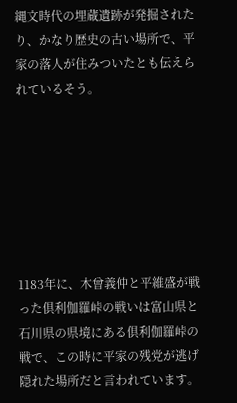縄文時代の埋蔵遺跡が発掘されたり、かなり歴史の古い場所で、平家の落人が住みついたとも伝えられているそう。







1183年に、木曾義仲と平維盛が戦った倶利伽羅峠の戦いは富山県と石川県の県境にある倶利伽羅峠の戦で、この時に平家の残党が逃げ隠れた場所だと言われています。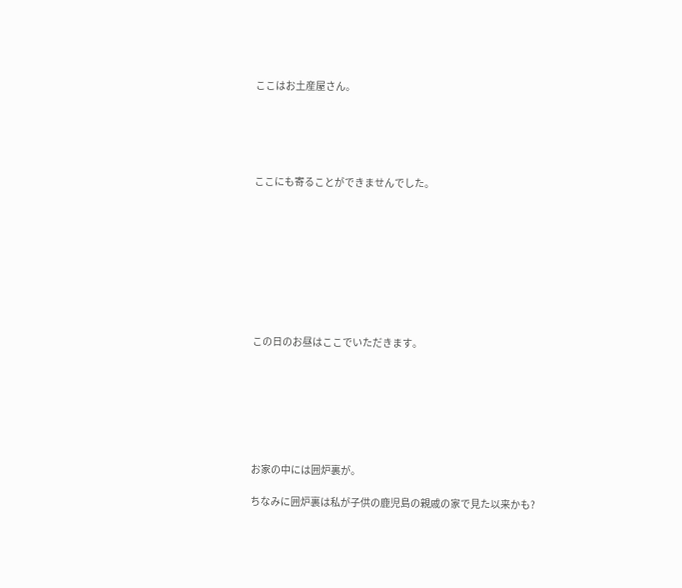ここはお土産屋さん。





ここにも寄ることができませんでした。









この日のお昼はここでいただきます。







お家の中には囲炉裏が。

ちなみに囲炉裏は私が子供の鹿児島の親戚の家で見た以来かも?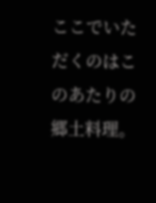ここでいただくのはこのあたりの郷土料理。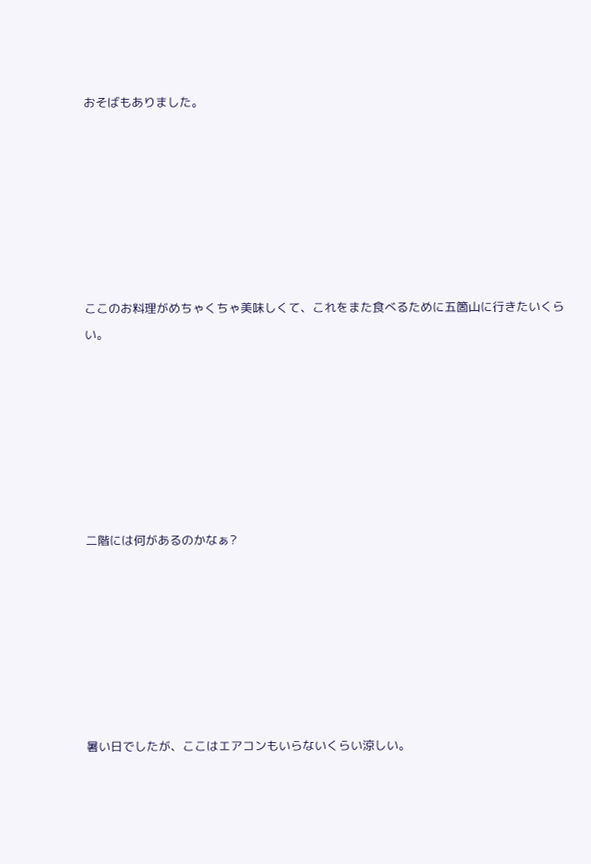おそばもありました。







ここのお料理がめちゃくちゃ美味しくて、これをまた食べるために五箇山に行きたいくらい。







二階には何があるのかなぁ?







暑い日でしたが、ここはエアコンもいらないくらい涼しい。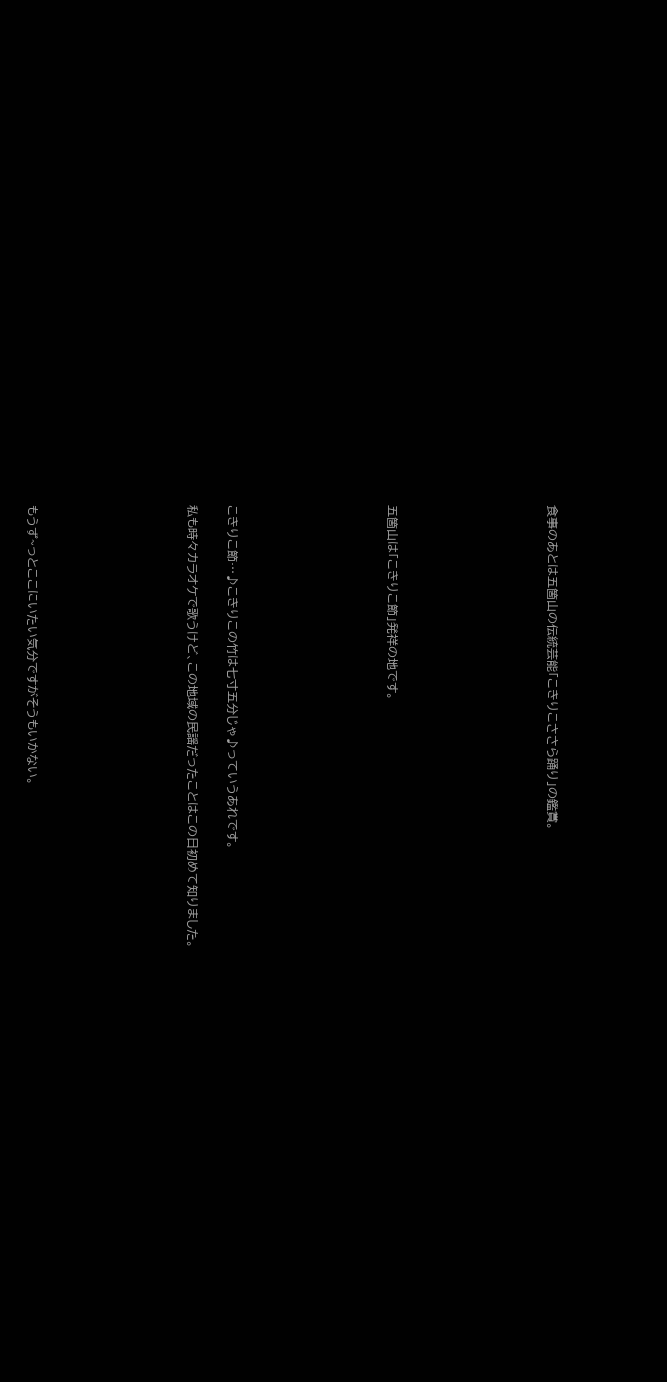食事のあとは五箇山の伝統芸能「こきりこささら踊り」の鑑賞。







五箇山は「こきりこ節」発祥の地です。







こきりこ節…♪こきりこの竹は七寸五分じゃ♪っていうあれです。

私も時々カラオケで歌うけど、この地域の民謡だったことはこの日初めて知りました。







もうず~っとここにいたい気分ですがそうもいかない。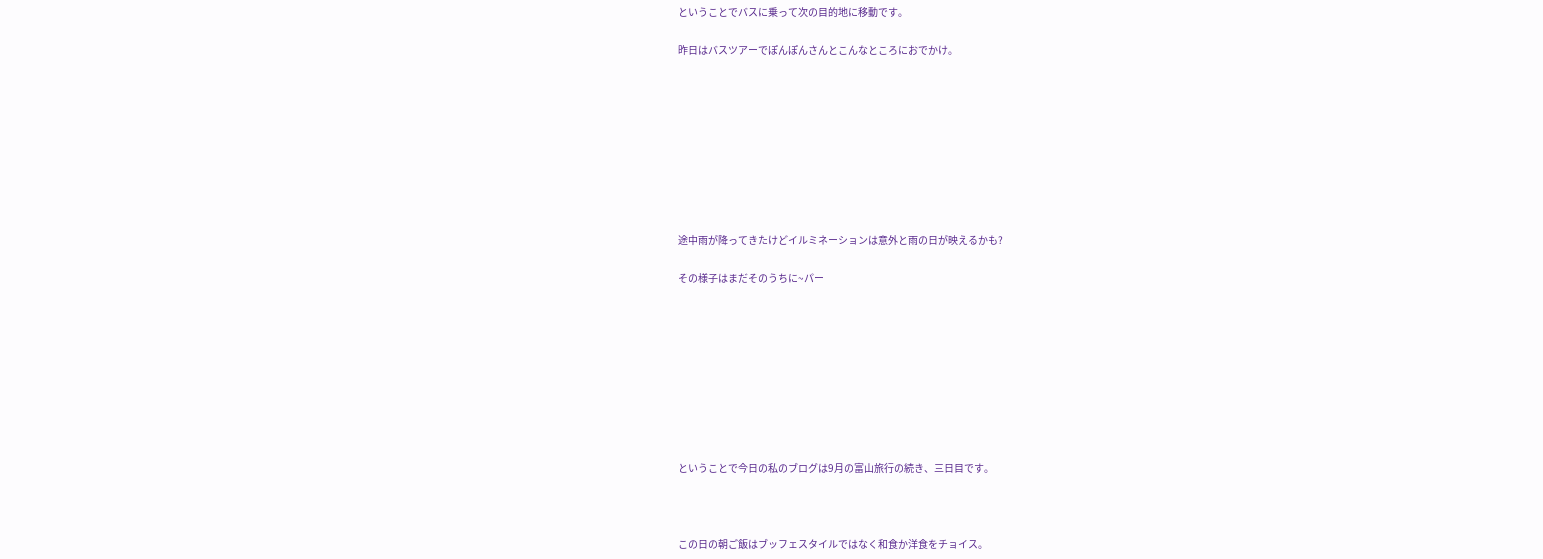ということでバスに乗って次の目的地に移動です。

昨日はバスツアーでぽんぽんさんとこんなところにおでかけ。









途中雨が降ってきたけどイルミネーションは意外と雨の日が映えるかも?

その様子はまだそのうちに~パー









ということで今日の私のブログは9月の富山旅行の続き、三日目です。



この日の朝ご飯はブッフェスタイルではなく和食か洋食をチョイス。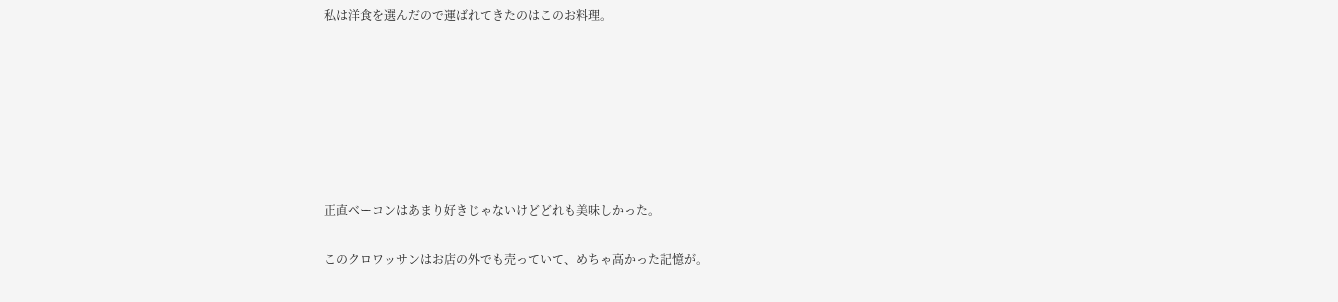私は洋食を選んだので運ばれてきたのはこのお料理。







正直ベーコンはあまり好きじゃないけどどれも美味しかった。

このクロワッサンはお店の外でも売っていて、めちゃ高かった記憶が。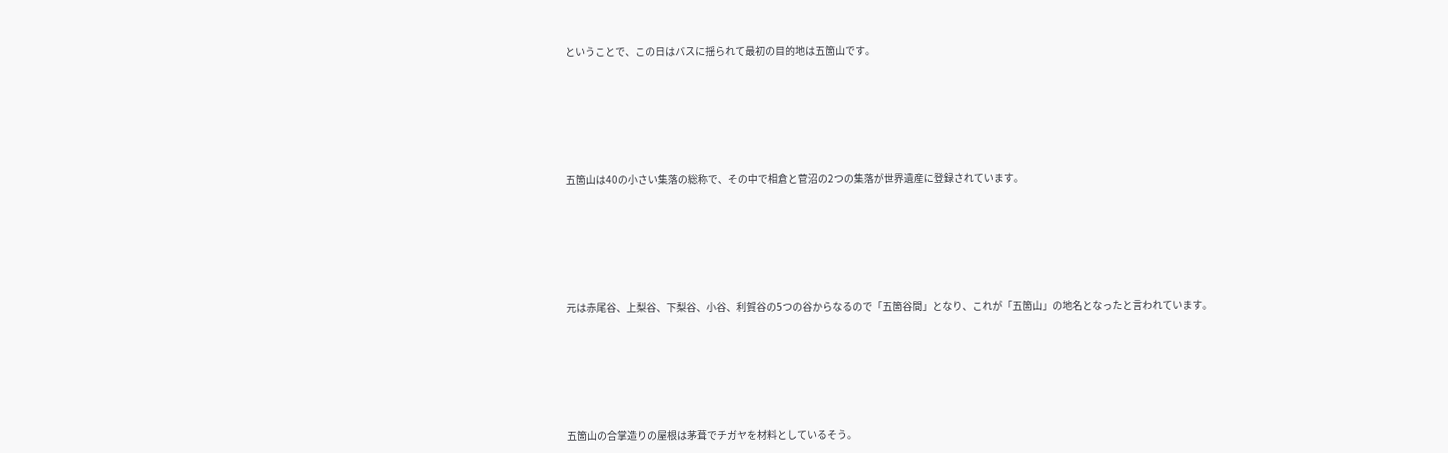ということで、この日はバスに揺られて最初の目的地は五箇山です。







五箇山は40の小さい集落の総称で、その中で相倉と菅沼の2つの集落が世界遺産に登録されています。







元は赤尾谷、上梨谷、下梨谷、小谷、利賀谷の5つの谷からなるので「五箇谷間」となり、これが「五箇山」の地名となったと言われています。







五箇山の合掌造りの屋根は茅葺でチガヤを材料としているそう。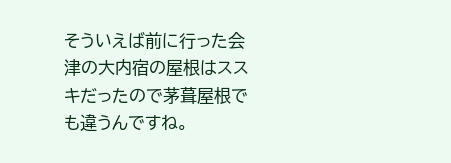そういえば前に行った会津の大内宿の屋根はススキだったので茅葺屋根でも違うんですね。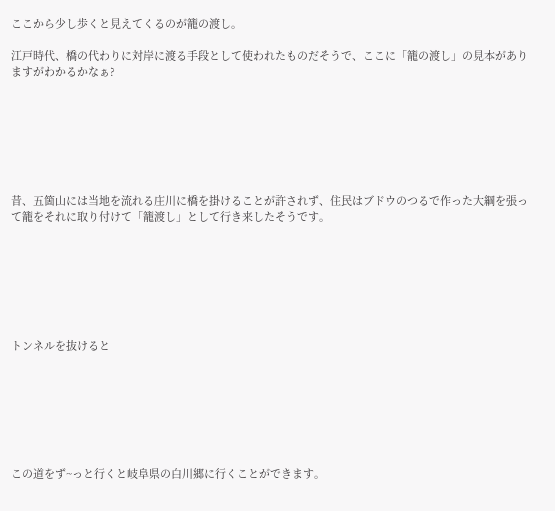ここから少し歩くと見えてくるのが籠の渡し。

江戸時代、橋の代わりに対岸に渡る手段として使われたものだそうで、ここに「籠の渡し」の見本がありますがわかるかなぁ?







昔、五箇山には当地を流れる庄川に橋を掛けることが許されず、住民はブドウのつるで作った大綱を張って籠をそれに取り付けて「籠渡し」として行き来したそうです。







トンネルを抜けると







この道をず~っと行くと岐阜県の白川郷に行くことができます。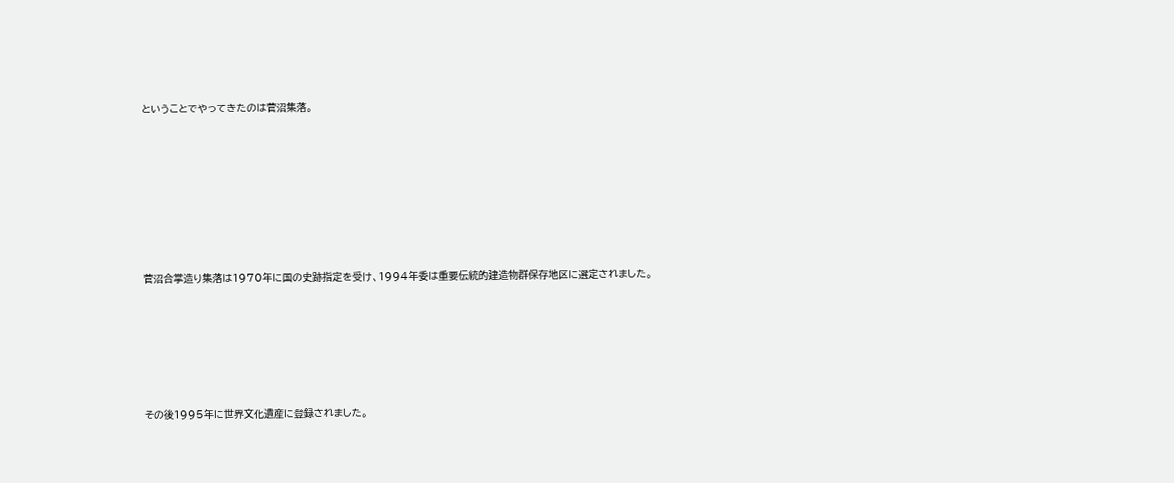ということでやってきたのは菅沼集落。









菅沼合掌造り集落は1970年に国の史跡指定を受け、1994年委は重要伝統的建造物群保存地区に選定されました。







その後1995年に世界文化遺産に登録されました。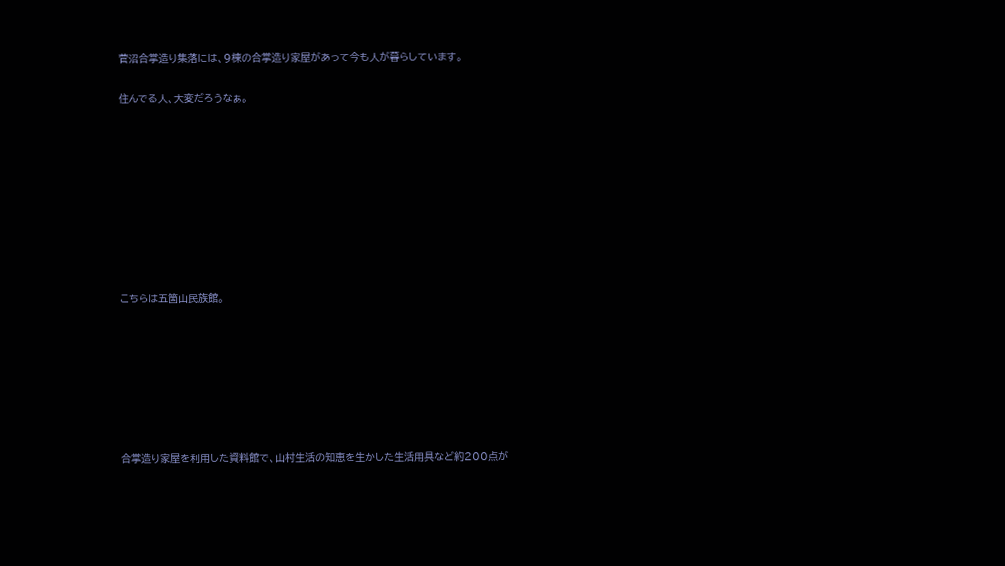菅沼合掌造り集落には、9棟の合掌造り家屋があって今も人が暮らしています。

住んでる人、大変だろうなぁ。









こちらは五箇山民族館。







合掌造り家屋を利用した資料館で、山村生活の知恵を生かした生活用具など約200点が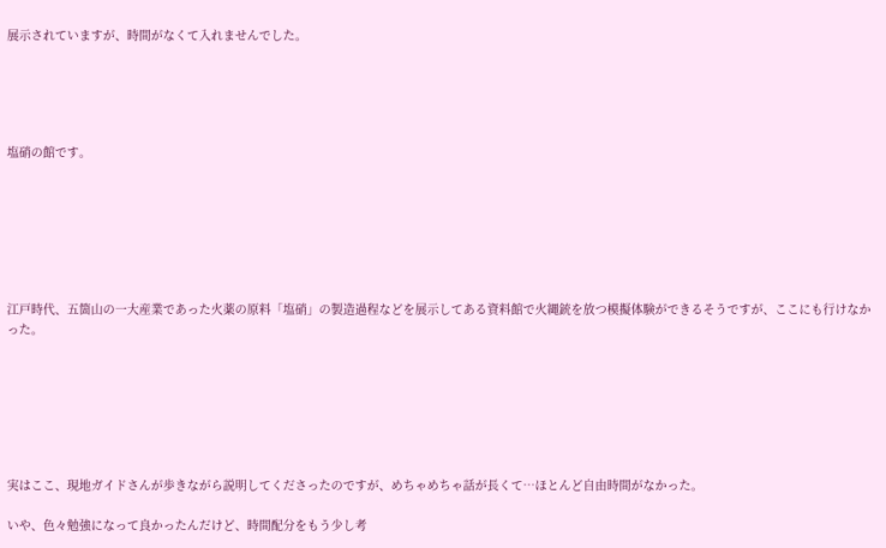展示されていますが、時間がなくて入れませんでした。





塩硝の館です。







江戸時代、五箇山の一大産業であった火薬の原料「塩硝」の製造過程などを展示してある資料館で火縄銃を放つ模擬体験ができるそうですが、ここにも行けなかった。







実はここ、現地ガイドさんが歩きながら説明してくださったのですが、めちゃめちゃ話が長くて…ほとんど自由時間がなかった。

いや、色々勉強になって良かったんだけど、時間配分をもう少し考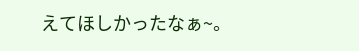えてほしかったなぁ~。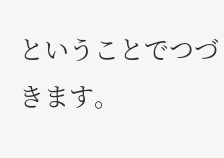ということでつづきます。